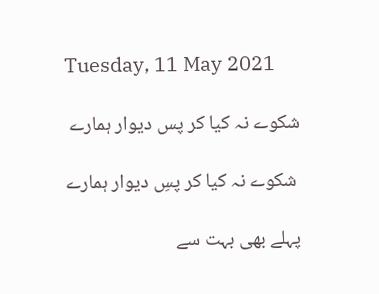Tuesday, 11 May 2021

شکوے نہ کیا کر پس دیوار ہمارے

 شکوے نہ کیا کر پسِ دیوار ہمارے

پہلے بھی بہت سے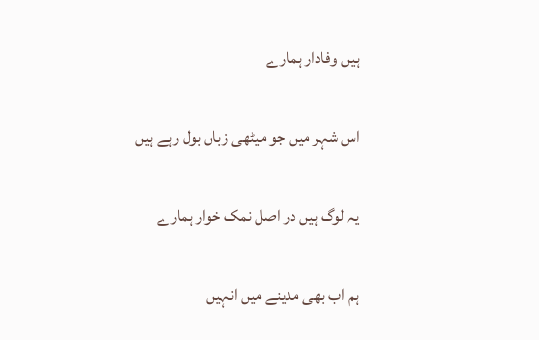ہیں وفادار ہمارے

اس شہر میں جو میٹھی زباں بول رہے ہیں

یہ لوگ ہیں در اصل نمک خوار ہمارے

ہم اب بھی مدینے میں انہیں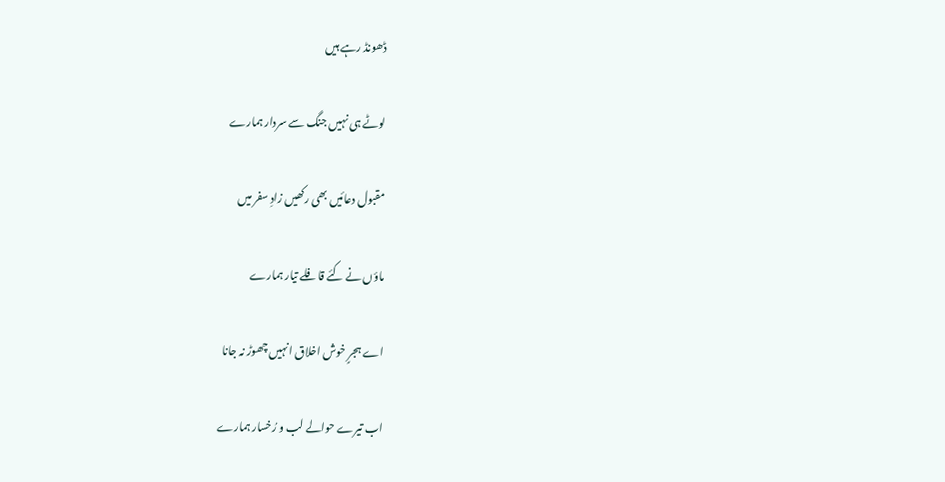ڈھونڈ رہے ہیں

لوٹے ہی نہیں جنگ سے سردار ہمارے

مقبول دعائیں بھی رکھیں زادِ سفر میں

ماؤں نے کئے قافلے تیار ہمارے

اے ہجرٍ خوش اخلاق انہیں چھوڑ نہ جانا

اب تیرے حوالے لب و رُخسار ہمارے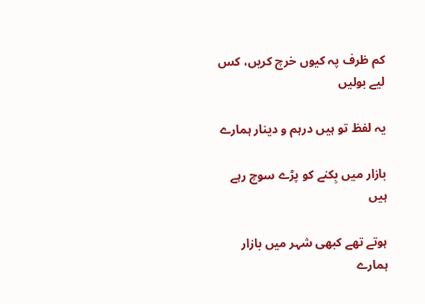کم ظرف پہ کیوں خرچ کریں، کس لیے بولیں

یہ لفظ تو ہیں درہم و دینار ہمارے

بازار میں بِکنے کو پڑے سوچ رہے ہیں

ہوتے تھے کبھی شہر میں بازار ہمارے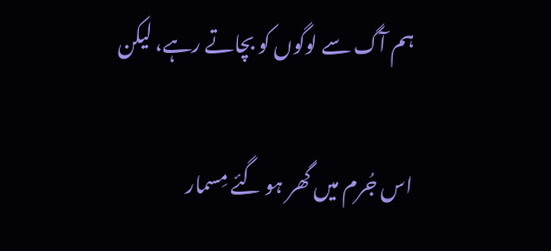ہم آگ سے لوگوں کو بچاتے رہے، لیکن

اس جُرم میں گھر ہو گئے مِسمار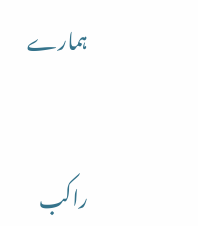ہمارے


راکب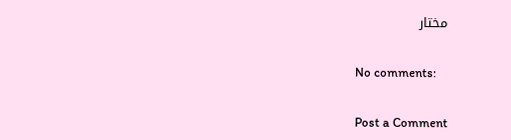مختار

No comments:

Post a Comment